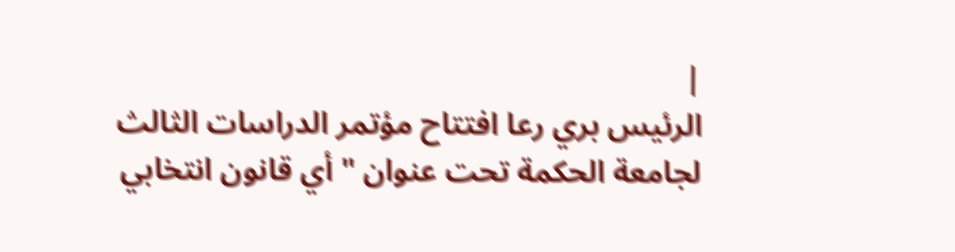|
الرئيس بري رعا افتتاح مؤتمر الدراسات الثالث لجامعة الحكمة تحت عنوان " أي قانون انتخابي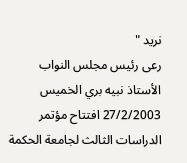نريد "
رعى رئيس مجلس النواب الأستاذ نبيه بري الخميس 27/2/2003 افتتاح مؤتمر الدراسات الثالث لجامعة الحكمة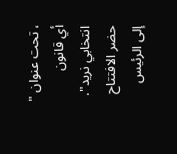، تحت عنوان " أي قانون انتخابي نريد".
حضر الافتتاح إلى الرئيس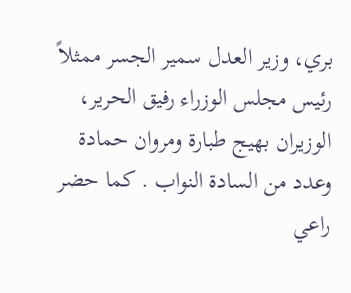بري، وزير العدل سمير الجسر ممثلاً رئيس مجلس الوزراء رفيق الحرير، الوزيران بهيج طبارة ومروان حمادة وعدد من السادة النواب . كما حضر راعي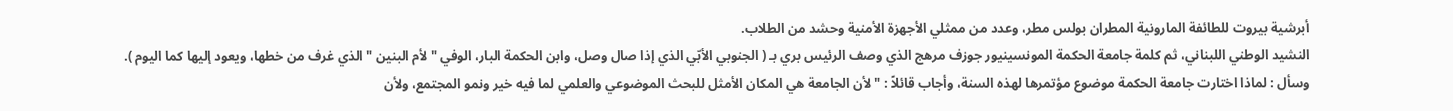أبرشية بيروت للطائفة المارونية المطران بولس مطر، وعدد من ممثلي الأجهزة الأمنية وحشد من الطلاب.
النشيد الوطني اللبناني، ثم كلمة جامعة الحكمة المونسينيور جوزف مرهج الذي وصف الرئيس بري بـ ( الجنوبي الأبّي الذي إذا صال وصل، وابن الحكمة البار، الوفي " لأم البنين " الذي غرف من خطها، ويعود إليها كما اليوم ).
وسأل : لماذا اختارت جامعة الحكمة موضوع مؤتمرها لهذه السنة، وأجاب قائلاً : " لأن الجامعة هي المكان الأمثل للبحث الموضوعي والعلمي لما فيه خير ونمو المجتمع، ولأن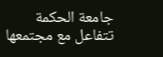جامعة الحكمة تتفاعل مع مجتمعها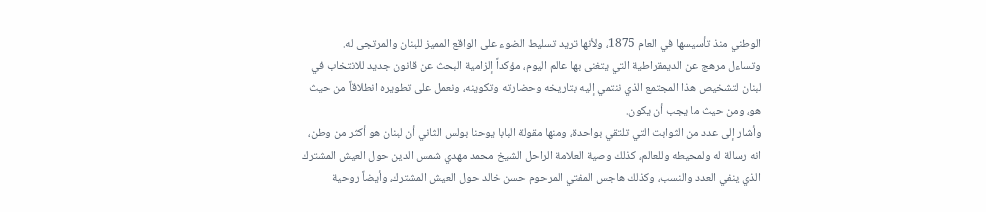الوطني منذ تأسيسها في العام 1875، ولأنها تريد تسليط الضوء على الواقع المميز للبنان والمرتجى له.
وتساءل مرهج عن الديمقراطية التي يتغنى بها عالم اليوم، مؤكداً إلزامية البحث عن قانون جديد للانتخاب في لبنان لتشخيص هذا المجتمع الذي ننتمي إليه بتاريخه وحضارته وتكوينه، ونعمل على تطويره انطلاقاً من حيث هو، ومن حيث ما يجب أن يكون.
وأشار إلى عدد من الثوابت التي تلتقي بواحدة، ومنها مقولة البابا يوحنا بولس الثاني أن لبنان هو أكثر من وطن، انه رسالة له ولمحيطه وللعالم، كذلك وصية العلامة الراحل الشيخ محمد مهدي شمس الدين حول العيش المشترك الذي ينفي العدد والنسب، وكذلك هاجس المفتي المرحوم حسن خالد حول العيش المشترك، وأيضاً روحية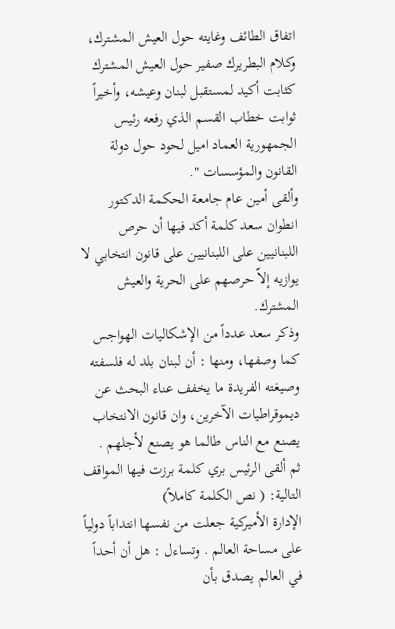اتفاق الطائف وغايته حول العيش المشترك، وكلام البطريرك صفير حول العيش المشترك كثابت أكيد لمستقبل لبنان وعيشه، وأخيراً ثوابت خطاب القسم الذي رفعه رئيس الجمهورية العماد اميل لحود حول دولة القانون والمؤسسات ".
وألقى أمين عام جامعة الحكمة الدكتور انطوان سعد كلمة أكد فيها أن حرص اللبنانيين على اللبنانيين على قانون انتخابي لا يوازيه إلاّ حرصهم على الحرية والعيش المشترك.
وذكر سعد عدداً من الإشكاليات الهواجس كما وصفها، ومنها : أن لبنان بلد له فلسفته وصيغته الفريدة ما يخفف عناء البحث عن ديموقراطيات الآخرين، وان قانون الانتخاب يصنع مع الناس طالما هو يصنع لأجلهم .
ثم ألقى الرئيس بري كلمة برزت فيها المواقف التالية: ( نص الكلمة كاملاً)
الإدارة الأميركية جعلت من نفسها انتداباً دولياً على مساحة العالم . وتساءل : هل أن أحداً في العالم يصدق بأن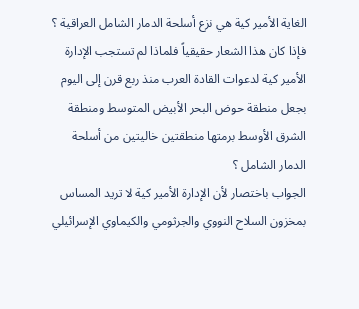الغاية الأمير كية هي نزع أسلحة الدمار الشامل العراقية ؟
فإذا كان هذا الشعار حقيقياً فلماذا لم تستجب الإدارة الأمير كية لدعوات القادة العرب منذ ربع قرن إلى اليوم بجعل منطقة حوض البحر الأبيض المتوسط ومنطقة الشرق الأوسط برمتها منطقتين خاليتين من أسلحة الدمار الشامل ؟
الجواب باختصار لأن الإدارة الأمير كية لا تريد المساس بمخزون السلاح النووي والجرثومي والكيماوي الإسرائيلي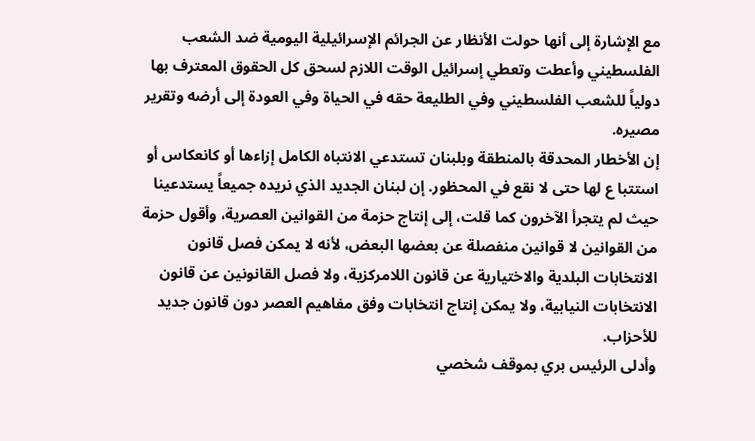مع الإشارة إلى أنها حولت الأنظار عن الجرائم الإسرائيلية اليومية ضد الشعب الفلسطيني وأعطت وتعطي إسرائيل الوقت اللازم لسحق كل الحقوق المعترف بها دولياً للشعب الفلسطيني وفي الطليعة حقه في الحياة وفي العودة إلى أرضه وتقرير مصيره.
إن الأخطار المحدقة بالمنطقة وبلبنان تستدعي الانتباه الكامل إزاءها أو كانعكاس أو استتبا ع لها حتى لا نقع في المحظور. إن لبنان الجديد الذي نريده جميعاً يستدعينا حيث لم يتجرأ الآخرون كما قلت، إلى إنتاج حزمة من القوانين العصرية، وأقول حزمة من القوانين لا قوانين منفصلة عن بعضها البعض، لأنه لا يمكن فصل قانون الانتخابات البلدية والاختيارية عن قانون اللامركزية، ولا فصل القانونين عن قانون الانتخابات النيابية، ولا يمكن إنتاج انتخابات وفق مفاهيم العصر دون قانون جديد للأحزاب.
وأدلى الرئيس بري بموقف شخصي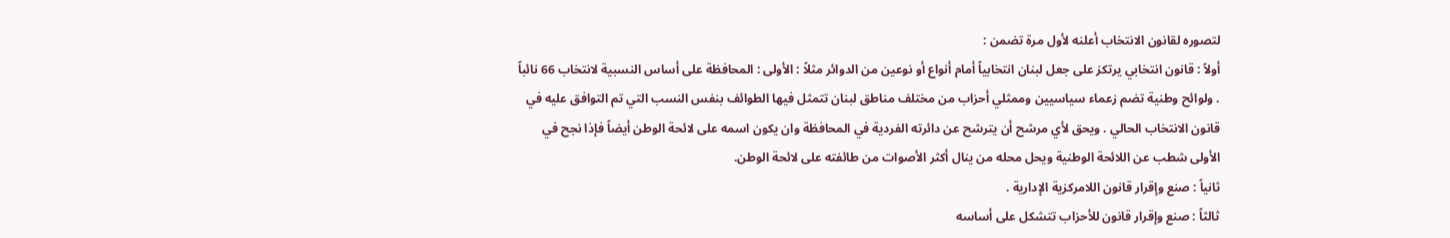لتصوره لقانون الانتخاب أعلنه لأول مرة تضمن :
أولاً : قانون انتخابي يرتكز على جعل لبنان انتخابياً أمام أنواع أو نوعين من الدوائر مثلاً : الأولى : المحافظة على أساس النسبية لانتخاب 66 نائباً . ولوائح وطنية تضم زعماء سياسيين وممثلي أحزاب من مختلف مناطق لبنان تتمثل فيها الطوائف بنفس النسب التي تم التوافق عليه في قانون الانتخاب الحالي . ويحق لأي مرشح أن يترشح عن دائرته الفردية في المحافظة وان يكون اسمه على لائحة الوطن أيضاً فإذا نجح في الأولى شطب عن اللائحة الوطنية ويحل محله من ينال أكثر الأصوات من طائفته على لائحة الوطن.
ثانياً : صنع وإقرار قانون اللامركزية الإدارية .
ثالثاً : صنع وإقرار قانون للأحزاب تتشكل على أساسه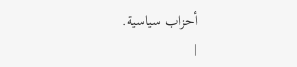أحزاب سياسية.
|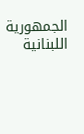الجمهورية اللبنانية